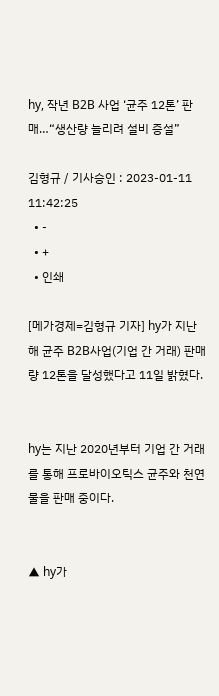hy, 작년 B2B 사업 ‘균주 12톤’ 판매…“생산량 늘리려 설비 증설”

김형규 / 기사승인 : 2023-01-11 11:42:25
  • -
  • +
  • 인쇄

[메가경제=김형규 기자] hy가 지난해 균주 B2B사업(기업 간 거래) 판매량 12톤을 달성했다고 11일 밝혔다.


hy는 지난 2020년부터 기업 간 거래를 통해 프로바이오틱스 균주와 천연물을 판매 중이다.


▲ hy가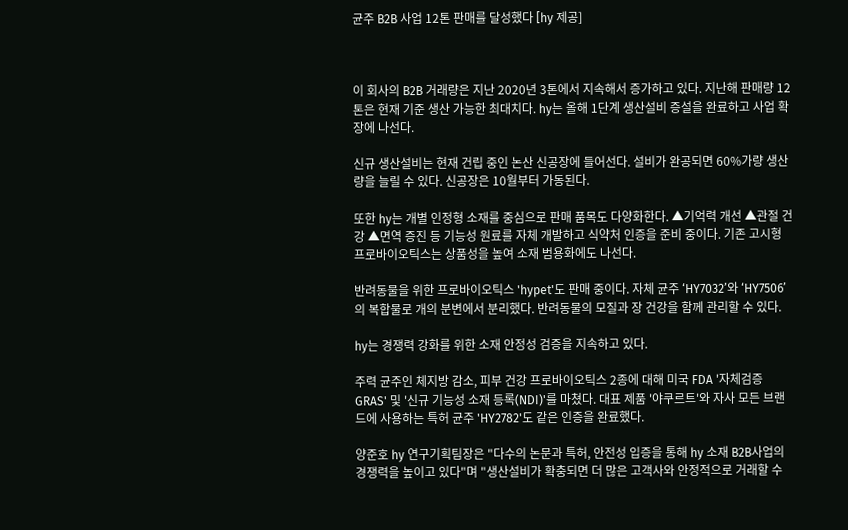균주 B2B 사업 12톤 판매를 달성했다 [hy 제공]



이 회사의 B2B 거래량은 지난 2020년 3톤에서 지속해서 증가하고 있다. 지난해 판매량 12톤은 현재 기준 생산 가능한 최대치다. hy는 올해 1단계 생산설비 증설을 완료하고 사업 확장에 나선다.

신규 생산설비는 현재 건립 중인 논산 신공장에 들어선다. 설비가 완공되면 60%가량 생산량을 늘릴 수 있다. 신공장은 10월부터 가동된다.

또한 hy는 개별 인정형 소재를 중심으로 판매 품목도 다양화한다. ▲기억력 개선 ▲관절 건강 ▲면역 증진 등 기능성 원료를 자체 개발하고 식약처 인증을 준비 중이다. 기존 고시형 프로바이오틱스는 상품성을 높여 소재 범용화에도 나선다.

반려동물을 위한 프로바이오틱스 'hypet'도 판매 중이다. 자체 균주 ‘HY7032’와 ‘HY7506’의 복합물로 개의 분변에서 분리했다. 반려동물의 모질과 장 건강을 함께 관리할 수 있다.

hy는 경쟁력 강화를 위한 소재 안정성 검증을 지속하고 있다.

주력 균주인 체지방 감소, 피부 건강 프로바이오틱스 2종에 대해 미국 FDA '자체검증 GRAS' 및 '신규 기능성 소재 등록(NDI)'를 마쳤다. 대표 제품 '야쿠르트'와 자사 모든 브랜드에 사용하는 특허 균주 'HY2782'도 같은 인증을 완료했다.

양준호 hy 연구기획팀장은 "다수의 논문과 특허, 안전성 입증을 통해 hy 소재 B2B사업의 경쟁력을 높이고 있다"며 "생산설비가 확충되면 더 많은 고객사와 안정적으로 거래할 수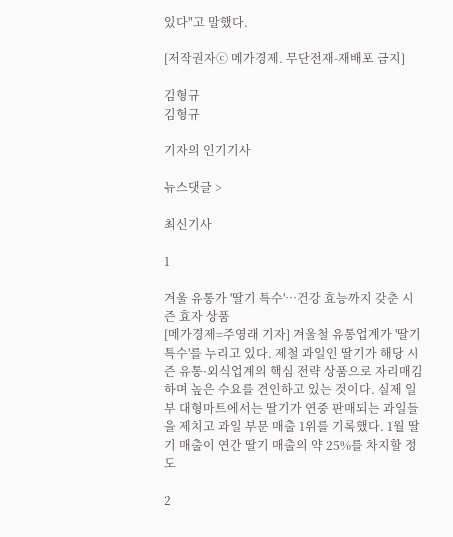있다"고 말했다.

[저작권자ⓒ 메가경제. 무단전재-재배포 금지]

김형규
김형규

기자의 인기기사

뉴스댓글 >

최신기사

1

겨울 유통가 '딸기 특수'…건강 효능까지 갖춘 시즌 효자 상품
[메가경제=주영래 기자] 겨울철 유통업계가 '딸기 특수'를 누리고 있다. 제철 과일인 딸기가 해당 시즌 유통·외식업계의 핵심 전략 상품으로 자리매김하며 높은 수요를 견인하고 있는 것이다. 실제 일부 대형마트에서는 딸기가 연중 판매되는 과일들을 제치고 과일 부문 매출 1위를 기록했다. 1월 딸기 매출이 연간 딸기 매출의 약 25%를 차지할 정도

2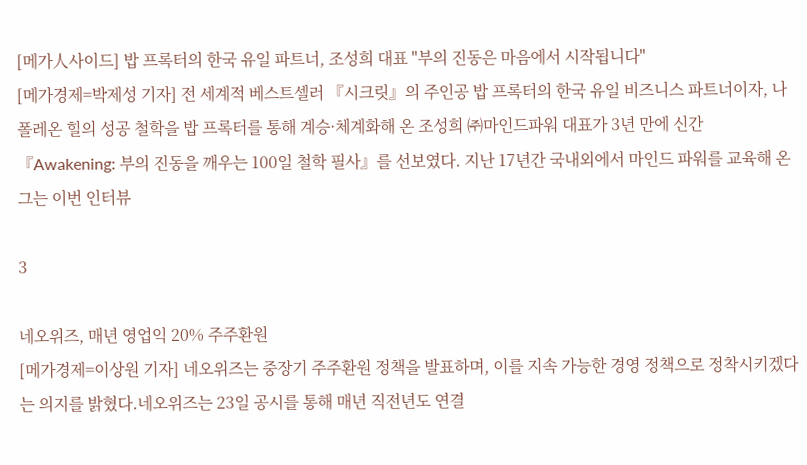[메가人사이드] 밥 프록터의 한국 유일 파트너, 조성희 대표 "부의 진동은 마음에서 시작됩니다"
[메가경제=박제성 기자] 전 세계적 베스트셀러 『시크릿』의 주인공 밥 프록터의 한국 유일 비즈니스 파트너이자, 나폴레온 힐의 성공 철학을 밥 프록터를 통해 계승·체계화해 온 조성희 ㈜마인드파워 대표가 3년 만에 신간 『Awakening: 부의 진동을 깨우는 100일 철학 필사』를 선보였다. 지난 17년간 국내외에서 마인드 파워를 교육해 온 그는 이번 인터뷰

3

네오위즈, 매년 영업익 20% 주주환원
[메가경제=이상원 기자] 네오위즈는 중장기 주주환원 정책을 발표하며, 이를 지속 가능한 경영 정책으로 정착시키겠다는 의지를 밝혔다.네오위즈는 23일 공시를 통해 매년 직전년도 연결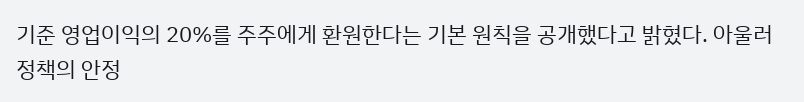기준 영업이익의 20%를 주주에게 환원한다는 기본 원칙을 공개했다고 밝혔다. 아울러 정책의 안정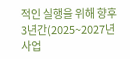적인 실행을 위해 향후 3년간(2025~2027년 사업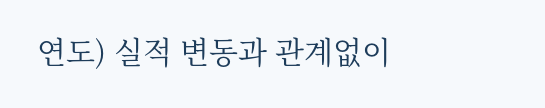연도) 실적 변동과 관계없이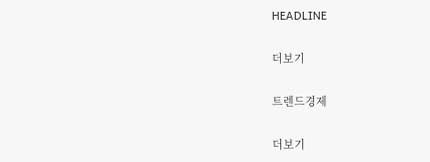HEADLINE

더보기

트렌드경제

더보기